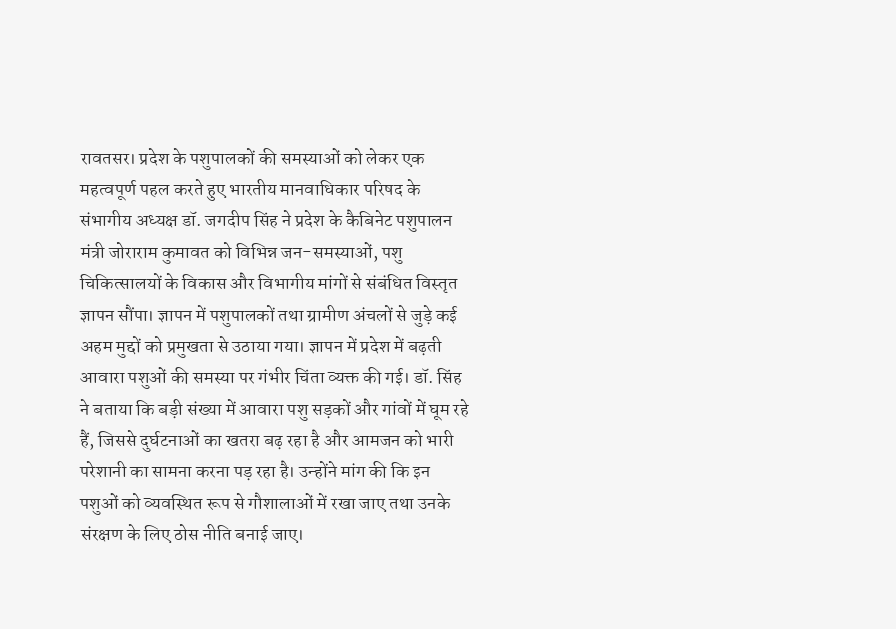रावतसर। प्रदेश के पशुपालकों की समस्याओं को लेकर एक महत्वपूर्ण पहल करते हुए भारतीय मानवाधिकार परिषद के संभागीय अध्यक्ष डॉ. जगदीप सिंह ने प्रदेश के कैबिनेट पशुपालन मंत्री जोराराम कुमावत को विभिन्न जन-समस्याओं, पशु चिकित्सालयों के विकास और विभागीय मांगों से संबंधित विस्तृत ज्ञापन सौंपा। ज्ञापन में पशुपालकों तथा ग्रामीण अंचलों से जुड़े कई अहम मुद्दों को प्रमुखता से उठाया गया। ज्ञापन में प्रदेश में बढ़ती आवारा पशुओं की समस्या पर गंभीर चिंता व्यक्त की गई। डॉ. सिंह ने बताया कि बड़ी संख्या में आवारा पशु सड़कों और गांवों में घूम रहे हैं, जिससे दुर्घटनाओं का खतरा बढ़ रहा है और आमजन को भारी परेशानी का सामना करना पड़ रहा है। उन्होंने मांग की कि इन पशुओं को व्यवस्थित रूप से गौशालाओं में रखा जाए तथा उनके संरक्षण के लिए ठोस नीति बनाई जाए।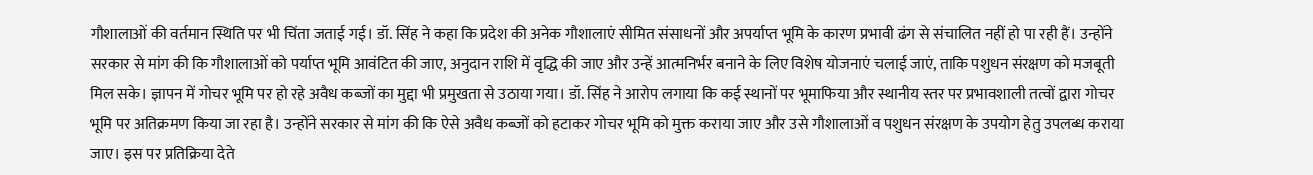गौशालाओं की वर्तमान स्थिति पर भी चिंता जताई गई। डॉ. सिंह ने कहा कि प्रदेश की अनेक गौशालाएं सीमित संसाधनों और अपर्याप्त भूमि के कारण प्रभावी ढंग से संचालित नहीं हो पा रही हैं। उन्होंने सरकार से मांग की कि गौशालाओं को पर्याप्त भूमि आवंटित की जाए, अनुदान राशि में वृद्धि की जाए और उन्हें आत्मनिर्भर बनाने के लिए विशेष योजनाएं चलाई जाएं, ताकि पशुधन संरक्षण को मजबूती मिल सके। ज्ञापन में गोचर भूमि पर हो रहे अवैध कब्जों का मुद्दा भी प्रमुखता से उठाया गया। डॉ. सिंह ने आरोप लगाया कि कई स्थानों पर भूमाफिया और स्थानीय स्तर पर प्रभावशाली तत्वों द्वारा गोचर भूमि पर अतिक्रमण किया जा रहा है। उन्होंने सरकार से मांग की कि ऐसे अवैध कब्जों को हटाकर गोचर भूमि को मुक्त कराया जाए और उसे गौशालाओं व पशुधन संरक्षण के उपयोग हेतु उपलब्ध कराया जाए। इस पर प्रतिक्रिया देते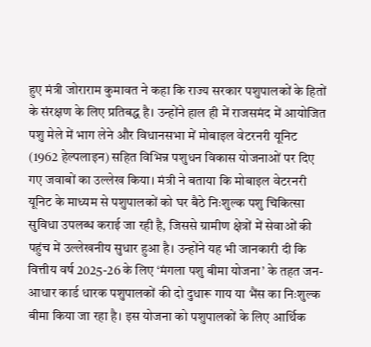हुए मंत्री जोराराम कुमावत ने कहा कि राज्य सरकार पशुपालकों के हितों के संरक्षण के लिए प्रतिबद्ध है। उन्होंने हाल ही में राजसमंद में आयोजित पशु मेले में भाग लेने और विधानसभा में मोबाइल वेटरनरी यूनिट (1962 हेल्पलाइन) सहित विभिन्न पशुधन विकास योजनाओं पर दिए गए जवाबों का उल्लेख किया। मंत्री ने बताया कि मोबाइल वेटरनरी यूनिट के माध्यम से पशुपालकों को घर बैठे निःशुल्क पशु चिकित्सा सुविधा उपलब्ध कराई जा रही है, जिससे ग्रामीण क्षेत्रों में सेवाओं की पहुंच में उल्लेखनीय सुधार हुआ है। उन्होंने यह भी जानकारी दी कि वित्तीय वर्ष 2025-26 के लिए ‘मंगला पशु बीमा योजना’ के तहत जन-आधार कार्ड धारक पशुपालकों की दो दुधारू गाय या भैंस का निःशुल्क बीमा किया जा रहा है। इस योजना को पशुपालकों के लिए आर्थिक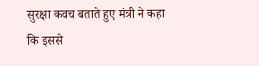सुरक्षा कवच बताते हुए मंत्री ने कहा कि इससे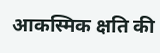आकस्मिक क्षति की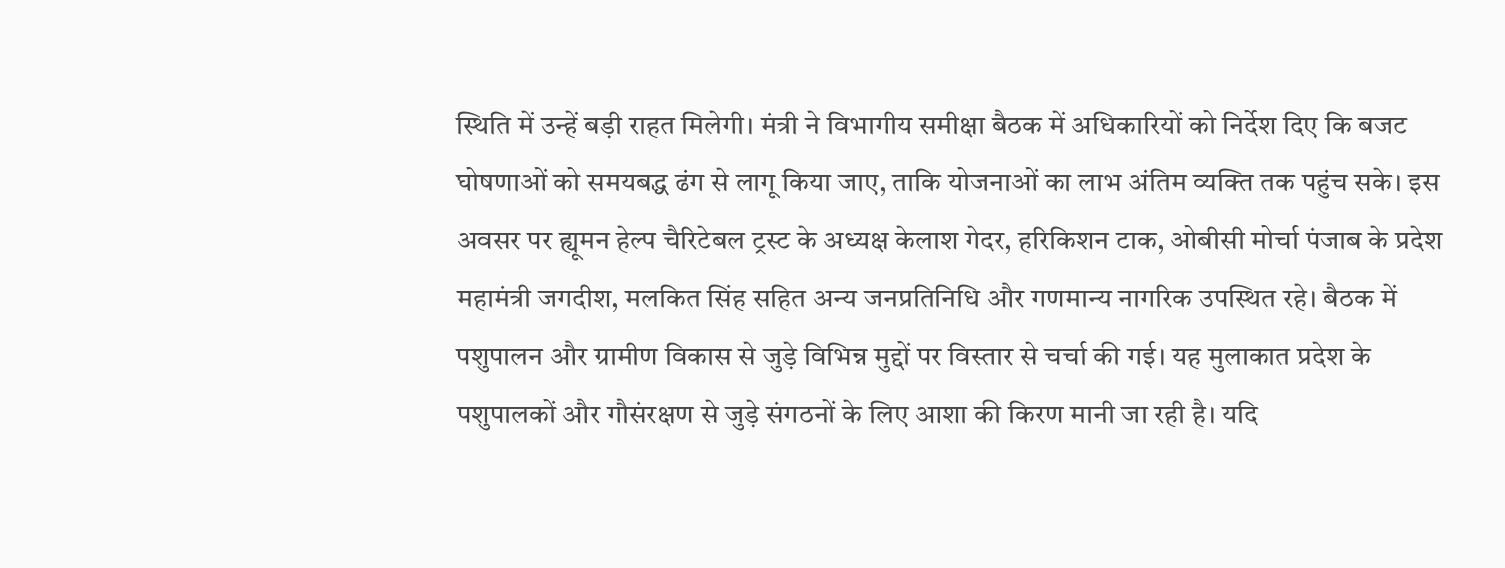स्थिति में उन्हें बड़ी राहत मिलेगी। मंत्री ने विभागीय समीक्षा बैठक में अधिकारियों को निर्देश दिए कि बजट घोषणाओं को समयबद्ध ढंग से लागू किया जाए, ताकि योजनाओं का लाभ अंतिम व्यक्ति तक पहुंच सके। इस अवसर पर ह्यूमन हेल्प चैरिटेबल ट्रस्ट के अध्यक्ष केलाश गेदर, हरिकिशन टाक, ओबीसी मोर्चा पंजाब के प्रदेश महामंत्री जगदीश, मलकित सिंह सहित अन्य जनप्रतिनिधि और गणमान्य नागरिक उपस्थित रहे। बैठक में पशुपालन और ग्रामीण विकास से जुड़े विभिन्न मुद्दों पर विस्तार से चर्चा की गई। यह मुलाकात प्रदेश के पशुपालकों और गौसंरक्षण से जुड़े संगठनों के लिए आशा की किरण मानी जा रही है। यदि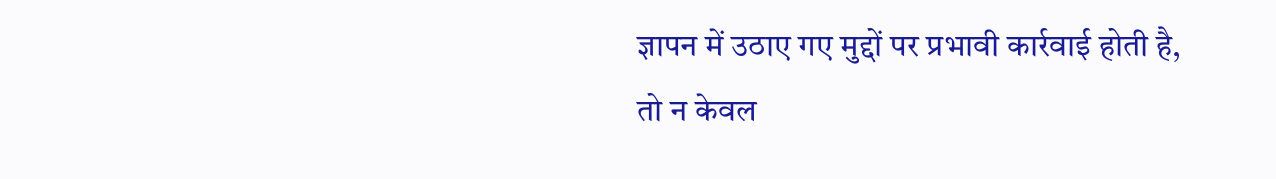ज्ञापन में उठाए गए मुद्दों पर प्रभावी कार्रवाई होती है, तो न केवल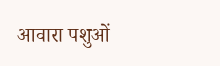आवारा पशुओं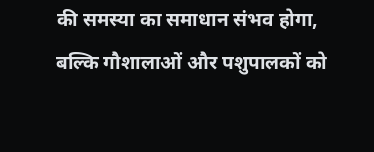की समस्या का समाधान संभव होगा, बल्कि गौशालाओं और पशुपालकों को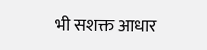भी सशक्त आधार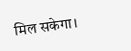मिल सकेगा।